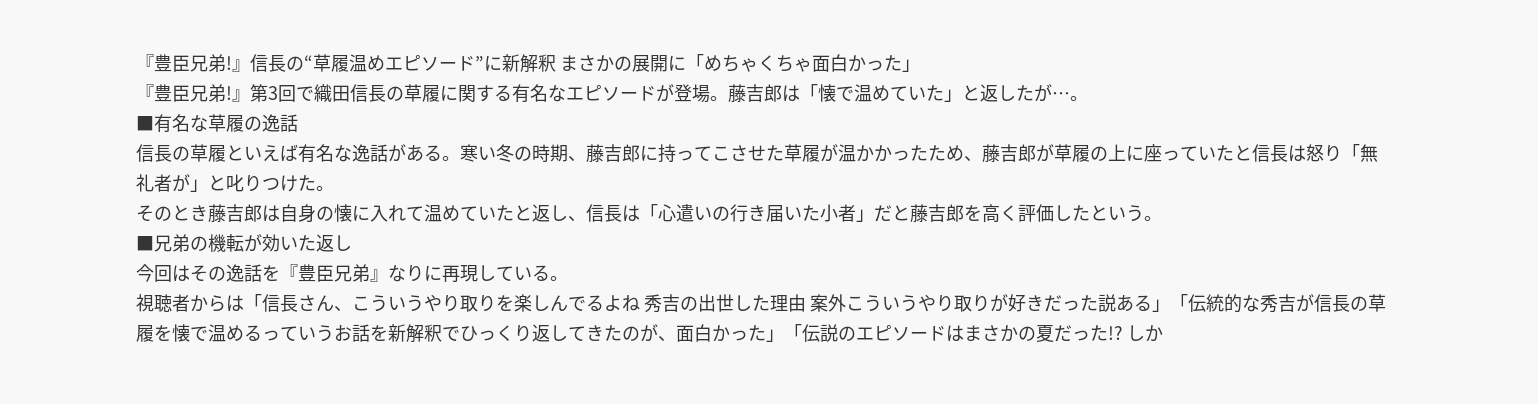『豊臣兄弟!』信長の“草履温めエピソード”に新解釈 まさかの展開に「めちゃくちゃ面白かった」
『豊臣兄弟!』第3回で織田信長の草履に関する有名なエピソードが登場。藤吉郎は「懐で温めていた」と返したが…。
■有名な草履の逸話
信長の草履といえば有名な逸話がある。寒い冬の時期、藤吉郎に持ってこさせた草履が温かかったため、藤吉郎が草履の上に座っていたと信長は怒り「無礼者が」と叱りつけた。
そのとき藤吉郎は自身の懐に入れて温めていたと返し、信長は「心遣いの行き届いた小者」だと藤吉郎を高く評価したという。
■兄弟の機転が効いた返し
今回はその逸話を『豊臣兄弟』なりに再現している。
視聴者からは「信長さん、こういうやり取りを楽しんでるよね 秀吉の出世した理由 案外こういうやり取りが好きだった説ある」「伝統的な秀吉が信長の草履を懐で温めるっていうお話を新解釈でひっくり返してきたのが、面白かった」「伝説のエピソードはまさかの夏だった!? しか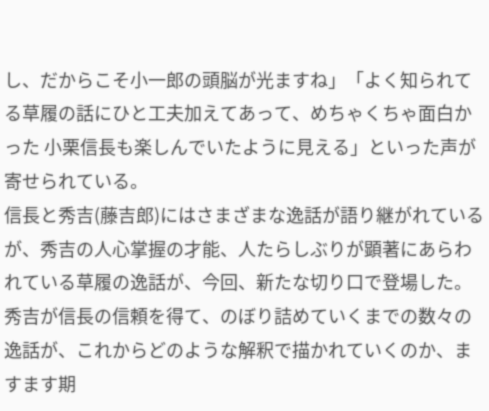し、だからこそ小一郎の頭脳が光ますね」「よく知られてる草履の話にひと工夫加えてあって、めちゃくちゃ面白かった 小栗信長も楽しんでいたように見える」といった声が寄せられている。
信長と秀吉(藤吉郎)にはさまざまな逸話が語り継がれているが、秀吉の人心掌握の才能、人たらしぶりが顕著にあらわれている草履の逸話が、今回、新たな切り口で登場した。秀吉が信長の信頼を得て、のぼり詰めていくまでの数々の逸話が、これからどのような解釈で描かれていくのか、ますます期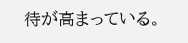待が高まっている。